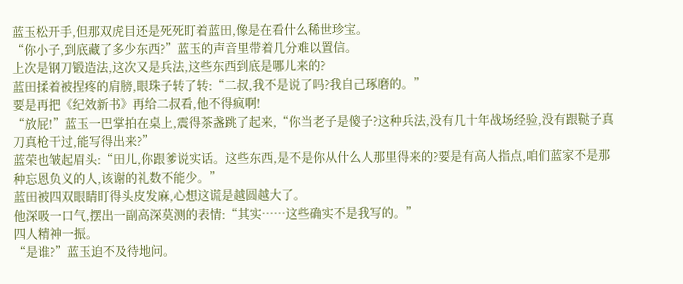蓝玉松开手,但那双虎目还是死死盯着蓝田,像是在看什么稀世珍宝。
“你小子,到底藏了多少东西?”蓝玉的声音里带着几分难以置信。
上次是钢刀锻造法,这次又是兵法,这些东西到底是哪儿来的?
蓝田揉着被捏疼的肩膀,眼珠子转了转:“二叔,我不是说了吗?我自己琢磨的。”
要是再把《纪效新书》再给二叔看,他不得疯啊!
“放屁!”蓝玉一巴掌拍在桌上,震得茶盏跳了起来,“你当老子是傻子?这种兵法,没有几十年战场经验,没有跟鞑子真刀真枪干过,能写得出来?”
蓝荣也皱起眉头:“田儿,你跟爹说实话。这些东西,是不是你从什么人那里得来的?要是有高人指点,咱们蓝家不是那种忘恩负义的人,该谢的礼数不能少。”
蓝田被四双眼睛盯得头皮发麻,心想这谎是越圆越大了。
他深吸一口气,摆出一副高深莫测的表情:“其实……这些确实不是我写的。”
四人精神一振。
“是谁?”蓝玉迫不及待地问。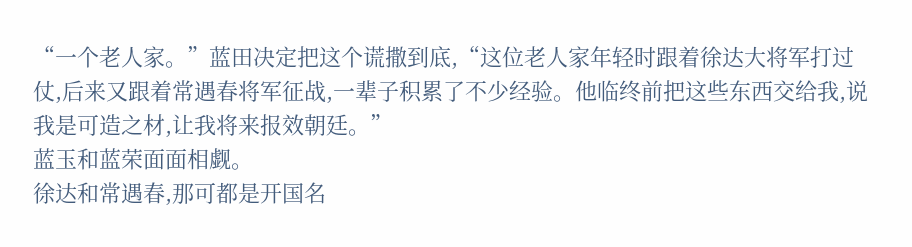“一个老人家。”蓝田决定把这个谎撒到底,“这位老人家年轻时跟着徐达大将军打过仗,后来又跟着常遇春将军征战,一辈子积累了不少经验。他临终前把这些东西交给我,说我是可造之材,让我将来报效朝廷。”
蓝玉和蓝荣面面相觑。
徐达和常遇春,那可都是开国名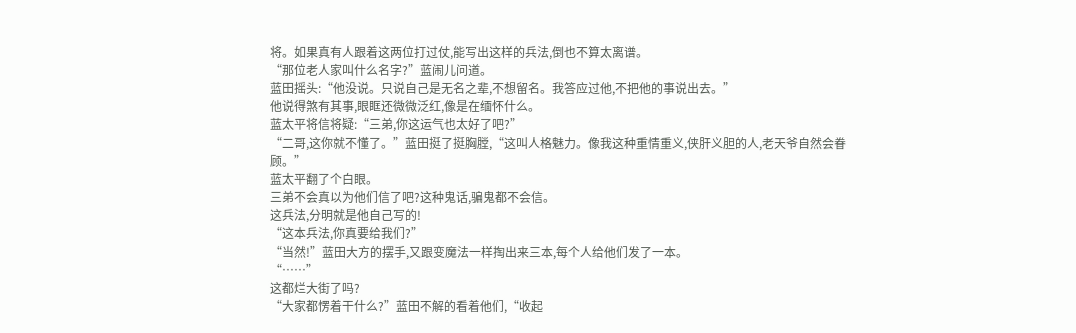将。如果真有人跟着这两位打过仗,能写出这样的兵法,倒也不算太离谱。
“那位老人家叫什么名字?”蓝闹儿问道。
蓝田摇头:“他没说。只说自己是无名之辈,不想留名。我答应过他,不把他的事说出去。”
他说得煞有其事,眼眶还微微泛红,像是在缅怀什么。
蓝太平将信将疑:“三弟,你这运气也太好了吧?”
“二哥,这你就不懂了。”蓝田挺了挺胸膛,“这叫人格魅力。像我这种重情重义,侠肝义胆的人,老天爷自然会眷顾。”
蓝太平翻了个白眼。
三弟不会真以为他们信了吧?这种鬼话,骗鬼都不会信。
这兵法,分明就是他自己写的!
“这本兵法,你真要给我们?”
“当然!”蓝田大方的摆手,又跟变魔法一样掏出来三本,每个人给他们发了一本。
“……”
这都烂大街了吗?
“大家都愣着干什么?”蓝田不解的看着他们,“收起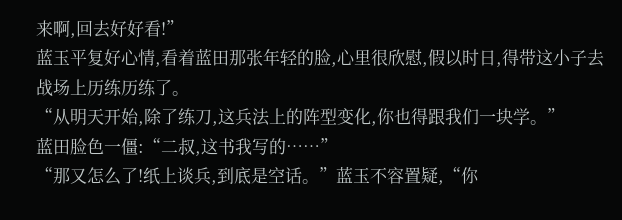来啊,回去好好看!”
蓝玉平复好心情,看着蓝田那张年轻的脸,心里很欣慰,假以时日,得带这小子去战场上历练历练了。
“从明天开始,除了练刀,这兵法上的阵型变化,你也得跟我们一块学。”
蓝田脸色一僵:“二叔,这书我写的……”
“那又怎么了!纸上谈兵,到底是空话。”蓝玉不容置疑,“你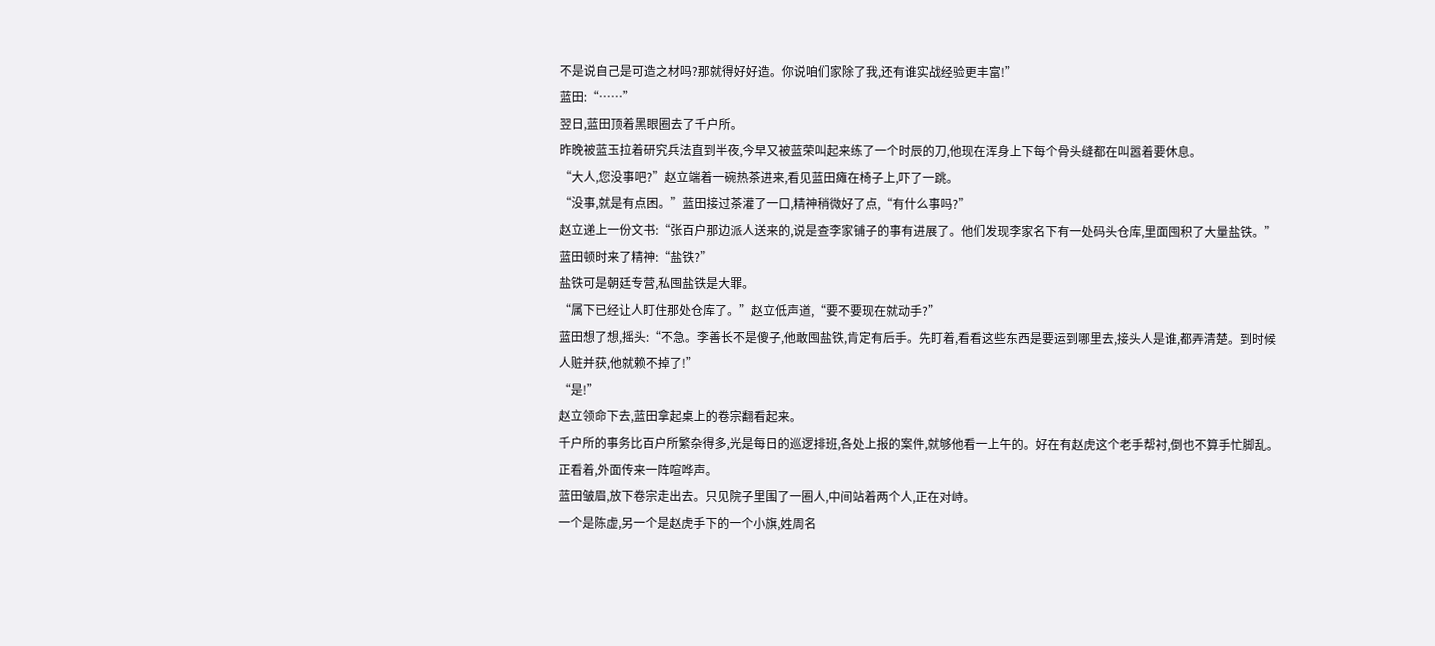不是说自己是可造之材吗?那就得好好造。你说咱们家除了我,还有谁实战经验更丰富!”
蓝田:“……”
翌日,蓝田顶着黑眼圈去了千户所。
昨晚被蓝玉拉着研究兵法直到半夜,今早又被蓝荣叫起来练了一个时辰的刀,他现在浑身上下每个骨头缝都在叫嚣着要休息。
“大人,您没事吧?”赵立端着一碗热茶进来,看见蓝田瘫在椅子上,吓了一跳。
“没事,就是有点困。”蓝田接过茶灌了一口,精神稍微好了点,“有什么事吗?”
赵立递上一份文书:“张百户那边派人送来的,说是查李家铺子的事有进展了。他们发现李家名下有一处码头仓库,里面囤积了大量盐铁。”
蓝田顿时来了精神:“盐铁?”
盐铁可是朝廷专营,私囤盐铁是大罪。
“属下已经让人盯住那处仓库了。”赵立低声道,“要不要现在就动手?”
蓝田想了想,摇头:“不急。李善长不是傻子,他敢囤盐铁,肯定有后手。先盯着,看看这些东西是要运到哪里去,接头人是谁,都弄清楚。到时候人赃并获,他就赖不掉了!”
“是!”
赵立领命下去,蓝田拿起桌上的卷宗翻看起来。
千户所的事务比百户所繁杂得多,光是每日的巡逻排班,各处上报的案件,就够他看一上午的。好在有赵虎这个老手帮衬,倒也不算手忙脚乱。
正看着,外面传来一阵喧哗声。
蓝田皱眉,放下卷宗走出去。只见院子里围了一圈人,中间站着两个人,正在对峙。
一个是陈虚,另一个是赵虎手下的一个小旗,姓周名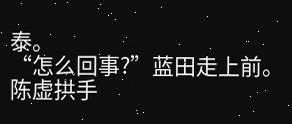泰。
“怎么回事?”蓝田走上前。
陈虚拱手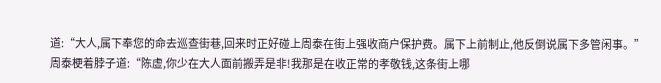道:“大人,属下奉您的命去巡查街巷,回来时正好碰上周泰在街上强收商户保护费。属下上前制止,他反倒说属下多管闲事。”
周泰梗着脖子道:“陈虚,你少在大人面前搬弄是非!我那是在收正常的孝敬钱,这条街上哪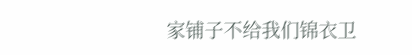家铺子不给我们锦衣卫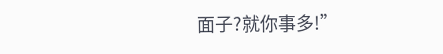面子?就你事多!”